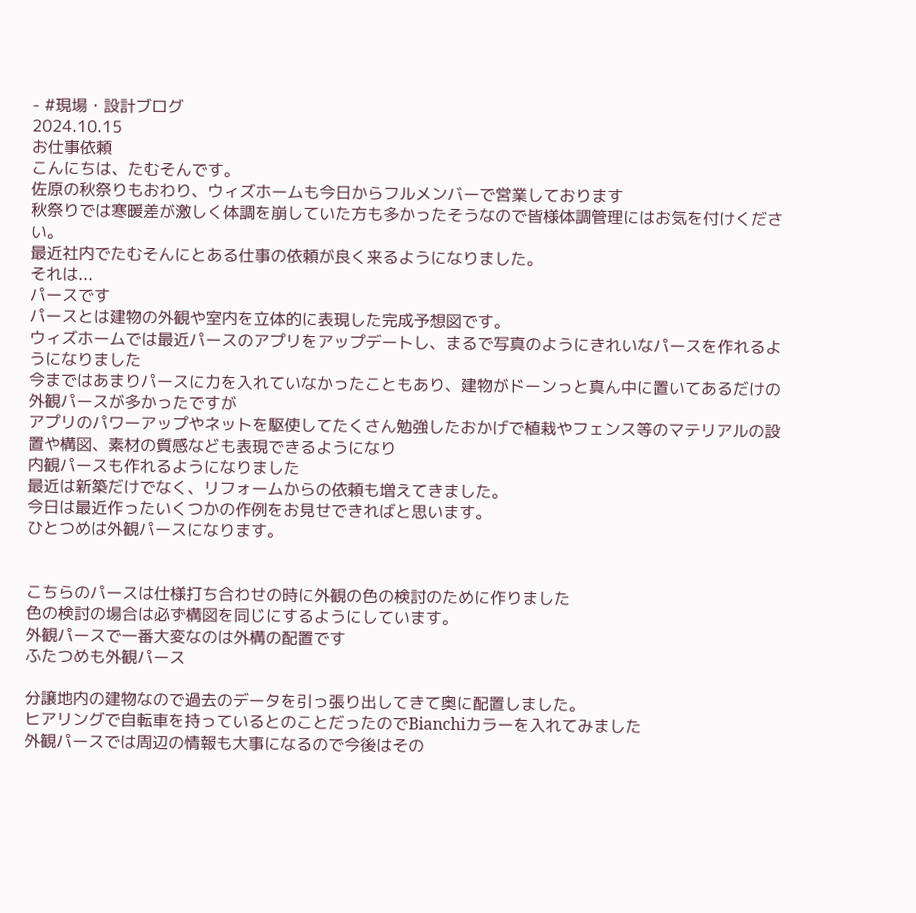- #現場・設計ブログ
2024.10.15
お仕事依頼
こんにちは、たむそんです。
佐原の秋祭りもおわり、ウィズホームも今日からフルメンバーで営業しております
秋祭りでは寒暖差が激しく体調を崩していた方も多かったそうなので皆様体調管理にはお気を付けください。
最近社内でたむそんにとある仕事の依頼が良く来るようになりました。
それは...
パースです
パースとは建物の外観や室内を立体的に表現した完成予想図です。
ウィズホームでは最近パースのアプリをアップデートし、まるで写真のようにきれいなパースを作れるようになりました
今まではあまりパースに力を入れていなかったこともあり、建物がドーンっと真ん中に置いてあるだけの外観パースが多かったですが
アプリのパワーアップやネットを駆使してたくさん勉強したおかげで植栽やフェンス等のマテリアルの設置や構図、素材の質感なども表現できるようになり
内観パースも作れるようになりました
最近は新築だけでなく、リフォームからの依頼も増えてきました。
今日は最近作ったいくつかの作例をお見せできればと思います。
ひとつめは外観パースになります。


こちらのパースは仕様打ち合わせの時に外観の色の検討のために作りました
色の検討の場合は必ず構図を同じにするようにしています。
外観パースで一番大変なのは外構の配置です
ふたつめも外観パース

分譲地内の建物なので過去のデータを引っ張り出してきて奥に配置しました。
ヒアリングで自転車を持っているとのことだったのでBianchiカラーを入れてみました
外観パースでは周辺の情報も大事になるので今後はその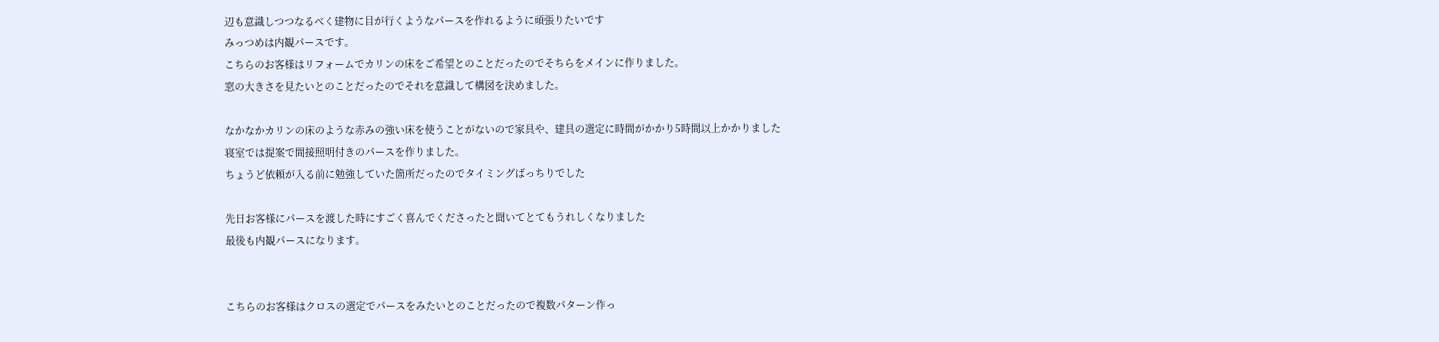辺も意識しつつなるべく建物に目が行くようなパースを作れるように頑張りたいです
みっつめは内観パースです。
こちらのお客様はリフォームでカリンの床をご希望とのことだったのでそちらをメインに作りました。
窓の大きさを見たいとのことだったのでそれを意識して構図を決めました。

なかなかカリンの床のような赤みの強い床を使うことがないので家具や、建具の選定に時間がかかり5時間以上かかりました
寝室では提案で間接照明付きのパースを作りました。
ちょうど依頼が入る前に勉強していた箇所だったのでタイミングばっちりでした

先日お客様にパースを渡した時にすごく喜んでくださったと聞いてとてもうれしくなりました
最後も内観パースになります。


こちらのお客様はクロスの選定でパースをみたいとのことだったので複数パターン作っ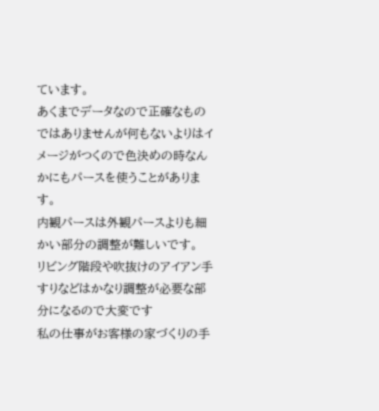ています。
あくまでデータなので正確なものではありませんが何もないよりはイメージがつくので色決めの時なんかにもパースを使うことがあります。
内観パースは外観パースよりも細かい部分の調整が難しいです。
リビング階段や吹抜けのアイアン手すりなどはかなり調整が必要な部分になるので大変です
私の仕事がお客様の家づくりの手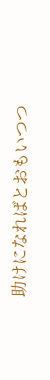助けになればとおもいつつ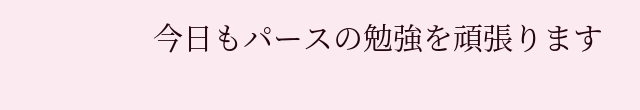今日もパースの勉強を頑張ります